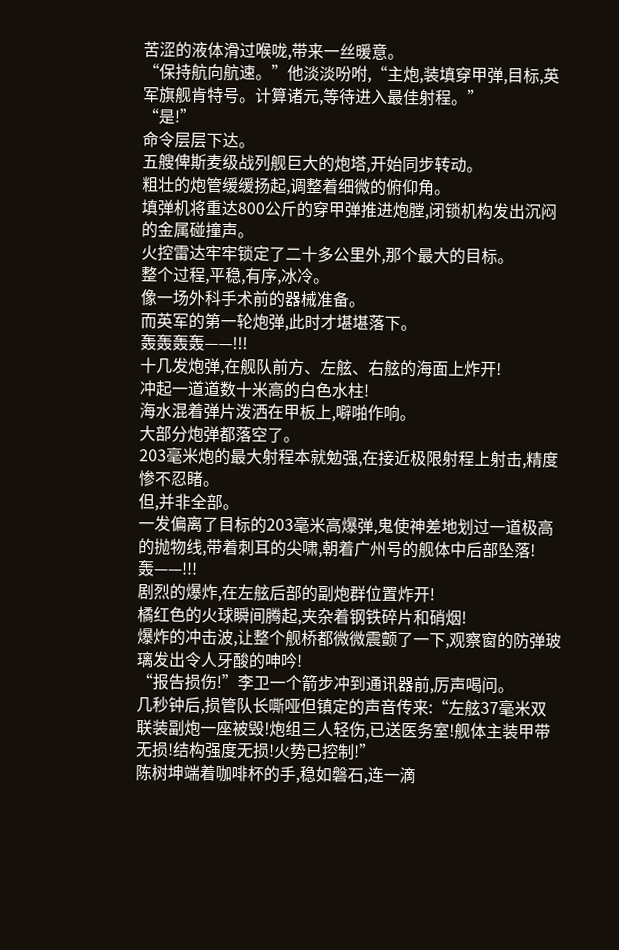苦涩的液体滑过喉咙,带来一丝暖意。
“保持航向航速。”他淡淡吩咐,“主炮,装填穿甲弹,目标,英军旗舰肯特号。计算诸元,等待进入最佳射程。”
“是!”
命令层层下达。
五艘俾斯麦级战列舰巨大的炮塔,开始同步转动。
粗壮的炮管缓缓扬起,调整着细微的俯仰角。
填弹机将重达800公斤的穿甲弹推进炮膛,闭锁机构发出沉闷的金属碰撞声。
火控雷达牢牢锁定了二十多公里外,那个最大的目标。
整个过程,平稳,有序,冰冷。
像一场外科手术前的器械准备。
而英军的第一轮炮弹,此时才堪堪落下。
轰轰轰轰——!!!
十几发炮弹,在舰队前方、左舷、右舷的海面上炸开!
冲起一道道数十米高的白色水柱!
海水混着弹片泼洒在甲板上,噼啪作响。
大部分炮弹都落空了。
203毫米炮的最大射程本就勉强,在接近极限射程上射击,精度惨不忍睹。
但,并非全部。
一发偏离了目标的203毫米高爆弹,鬼使神差地划过一道极高的抛物线,带着刺耳的尖啸,朝着广州号的舰体中后部坠落!
轰——!!!
剧烈的爆炸,在左舷后部的副炮群位置炸开!
橘红色的火球瞬间腾起,夹杂着钢铁碎片和硝烟!
爆炸的冲击波,让整个舰桥都微微震颤了一下,观察窗的防弹玻璃发出令人牙酸的呻吟!
“报告损伤!”李卫一个箭步冲到通讯器前,厉声喝问。
几秒钟后,损管队长嘶哑但镇定的声音传来:“左舷37毫米双联装副炮一座被毁!炮组三人轻伤,已送医务室!舰体主装甲带无损!结构强度无损!火势已控制!”
陈树坤端着咖啡杯的手,稳如磐石,连一滴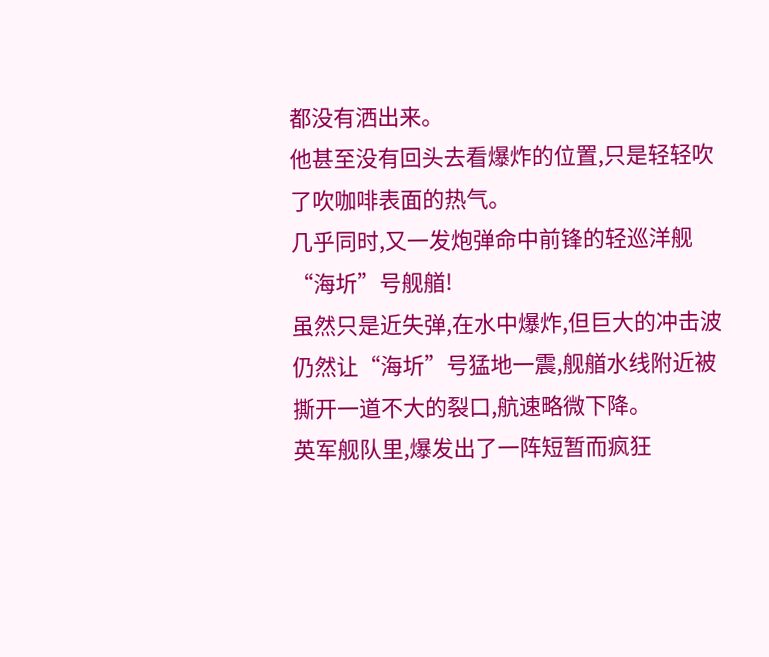都没有洒出来。
他甚至没有回头去看爆炸的位置,只是轻轻吹了吹咖啡表面的热气。
几乎同时,又一发炮弹命中前锋的轻巡洋舰“海圻”号舰艏!
虽然只是近失弹,在水中爆炸,但巨大的冲击波仍然让“海圻”号猛地一震,舰艏水线附近被撕开一道不大的裂口,航速略微下降。
英军舰队里,爆发出了一阵短暂而疯狂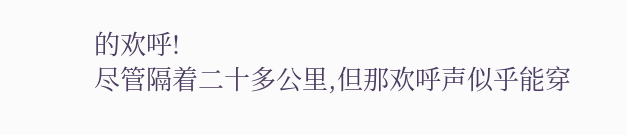的欢呼!
尽管隔着二十多公里,但那欢呼声似乎能穿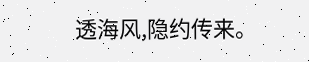透海风,隐约传来。